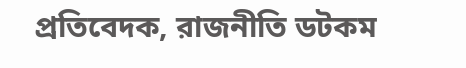প্রতিবেদক, রাজনীতি ডটকম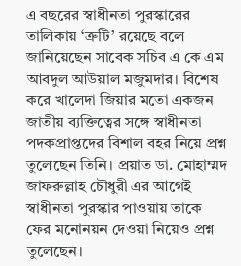এ বছরের স্বাধীনতা পুরস্কারের তালিকায় ‘ত্রুটি’ রয়েছে বলে জানিয়েছেন সাবেক সচিব এ কে এম আবদুল আউয়াল মজুমদার। বিশেষ করে খালেদা জিয়ার মতো একজন জাতীয় ব্যক্তিত্বের সঙ্গে স্বাধীনতা পদকপ্রাপ্তদের বিশাল বহর নিয়ে প্রশ্ন তুলেছেন তিনি। প্রয়াত ডা. মোহাম্মদ জাফরুল্লাহ চৌধুরী এর আগেই স্বাধীনতা পুরস্কার পাওয়ায় তাকে ফের মনোনয়ন দেওয়া নিয়েও প্রশ্ন তুলেছেন।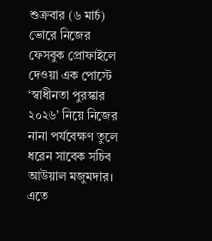শুক্রবার (৬ মার্চ) ভোরে নিজের ফেসবুক প্রোফাইলে দেওয়া এক পোস্টে ‘স্বাধীনতা পুরস্কার ২০২৬’ নিয়ে নিজের নানা পর্যবেক্ষণ তুলে ধরেন সাবেক সচিব আউয়াল মজুমদার। এতে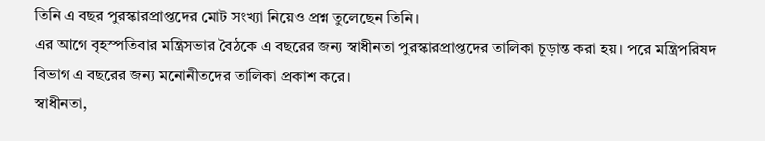তিনি এ বছর পুরস্কারপ্রাপ্তদের মোট সংখ্যা নিয়েও প্রশ্ন তুলেছেন তিনি।
এর আগে বৃহস্পতিবার মন্ত্রিসভার বৈঠকে এ বছরের জন্য স্বাধীনতা পুরস্কারপ্রাপ্তদের তালিকা চূড়ান্ত করা হয়। পরে মন্ত্রিপরিষদ বিভাগ এ বছরের জন্য মনোনীতদের তালিকা প্রকাশ করে।
স্বাধীনতা,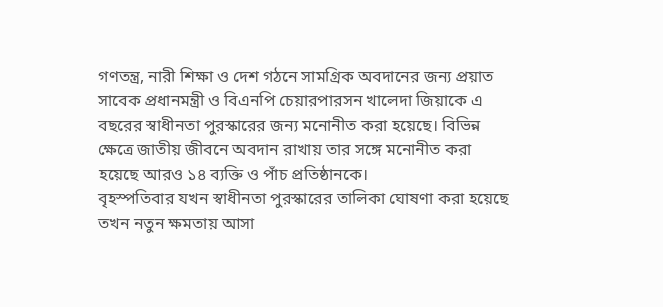গণতন্ত্র, নারী শিক্ষা ও দেশ গঠনে সামগ্রিক অবদানের জন্য প্রয়াত সাবেক প্রধানমন্ত্রী ও বিএনপি চেয়ারপারসন খালেদা জিয়াকে এ বছরের স্বাধীনতা পুরস্কারের জন্য মনোনীত করা হয়েছে। বিভিন্ন ক্ষেত্রে জাতীয় জীবনে অবদান রাখায় তার সঙ্গে মনোনীত করা হয়েছে আরও ১৪ ব্যক্তি ও পাঁচ প্রতিষ্ঠানকে।
বৃহস্পতিবার যখন স্বাধীনতা পুরস্কারের তালিকা ঘোষণা করা হয়েছে তখন নতুন ক্ষমতায় আসা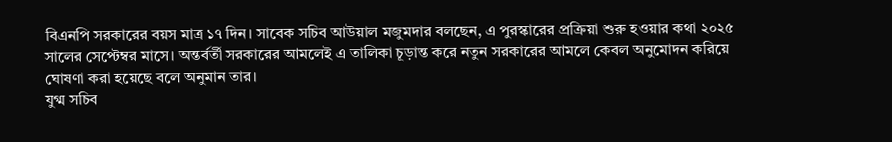বিএনপি সরকারের বয়স মাত্র ১৭ দিন। সাবেক সচিব আউয়াল মজুমদার বলছেন, এ পুরস্কারের প্রক্রিয়া শুরু হওয়ার কথা ২০২৫ সালের সেপ্টেম্বর মাসে। অন্তর্বর্তী সরকারের আমলেই এ তালিকা চূড়ান্ত করে নতুন সরকারের আমলে কেবল অনুমোদন করিয়ে ঘোষণা করা হয়েছে বলে অনুমান তার।
যুগ্ম সচিব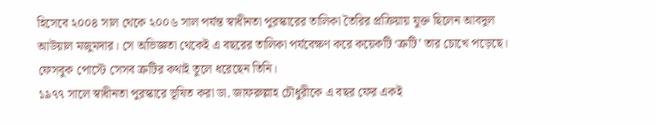হিসেবে ২০০৪ সাল থেকে ২০০৬ সাল পর্যন্ত স্বাধীনতা পুরস্কারের তালিকা তৈরির প্রক্রিয়ায় যুক্ত ছিলেন আবদুল আউয়াল মজুমদার। সে অভিজ্ঞতা থেকেই এ বছরের তালিকা পর্যবেক্ষণ করে কয়েকটি ‘ত্রুটি’ তার চোখে পড়েছে। ফেসবুক পোস্টে সেসব ত্রুটির কথাই তুলে ধরেছেন তিনি।
১৯৭৭ সালে স্বাধীনতা পুরস্কারে ভূষিত করা ডা. জাফরুল্লাহ চৌধুরীকে এ বছর ফের একই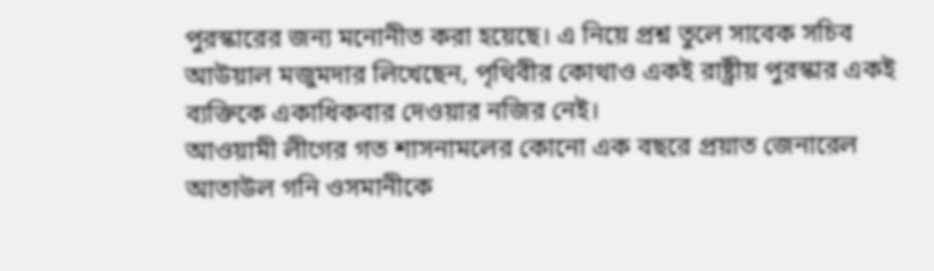পুরস্কারের জন্য মনোনীত করা হয়েছে। এ নিয়ে প্রশ্ন তুলে সাবেক সচিব আউয়াল মজুমদার লিখেছেন, পৃথিবীর কোথাও একই রাষ্ট্রীয় পুরস্কার একই ব্যক্তিকে একাধিকবার দেওয়ার নজির নেই।
আওয়ামী লীগের গত শাসনামলের কোনো এক বছরে প্রয়াত জেনারেল আতাউল গনি ওসমানীকে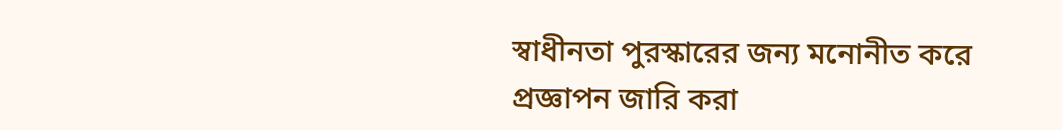স্বাধীনতা পুরস্কারের জন্য মনোনীত করে প্রজ্ঞাপন জারি করা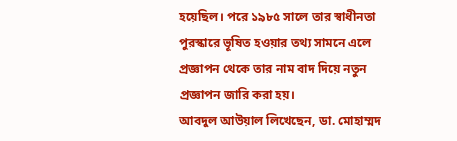হয়েছিল। পরে ১৯৮৫ সালে তার স্বাধীনতা পুরস্কারে ভূষিত হওয়ার তথ্য সামনে এলে প্রজ্ঞাপন থেকে তার নাম বাদ দিয়ে নতুন প্রজ্ঞাপন জারি করা হয়।
আবদুল আউয়াল লিখেছেন, ডা. মোহাম্মদ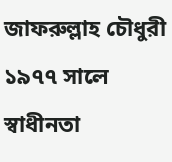জাফরুল্লাহ চৌধুরী ১৯৭৭ সালে স্বাধীনতা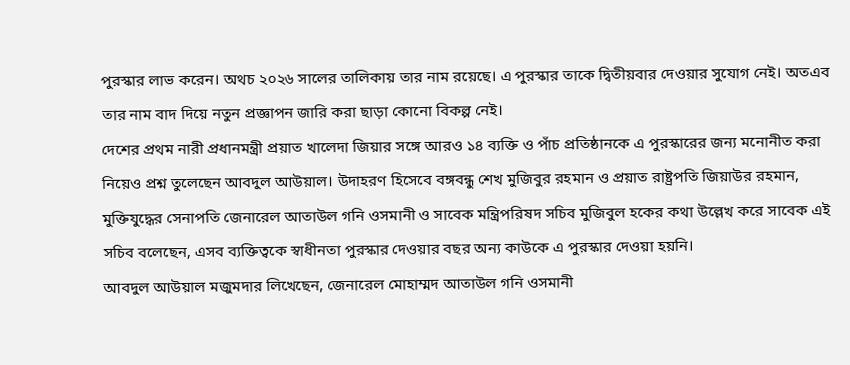পুরস্কার লাভ করেন। অথচ ২০২৬ সালের তালিকায় তার নাম রয়েছে। এ পুরস্কার তাকে দ্বিতীয়বার দেওয়ার সুযোগ নেই। অতএব তার নাম বাদ দিয়ে নতুন প্রজ্ঞাপন জারি করা ছাড়া কোনো বিকল্প নেই।
দেশের প্রথম নারী প্রধানমন্ত্রী প্রয়াত খালেদা জিয়ার সঙ্গে আরও ১৪ ব্যক্তি ও পাঁচ প্রতিষ্ঠানকে এ পুরস্কারের জন্য মনোনীত করা নিয়েও প্রশ্ন তুলেছেন আবদুল আউয়াল। উদাহরণ হিসেবে বঙ্গবন্ধু শেখ মুজিবুর রহমান ও প্রয়াত রাষ্ট্রপতি জিয়াউর রহমান, মুক্তিযুদ্ধের সেনাপতি জেনারেল আতাউল গনি ওসমানী ও সাবেক মন্ত্রিপরিষদ সচিব মুজিবুল হকের কথা উল্লেখ করে সাবেক এই সচিব বলেছেন, এসব ব্যক্তিত্বকে স্বাধীনতা পুরস্কার দেওয়ার বছর অন্য কাউকে এ পুরস্কার দেওয়া হয়নি।
আবদুল আউয়াল মজুমদার লিখেছেন, জেনারেল মোহাম্মদ আতাউল গনি ওসমানী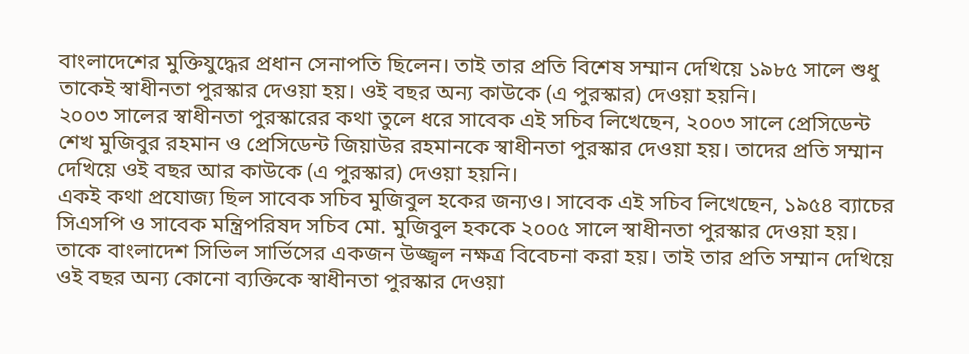বাংলাদেশের মুক্তিযুদ্ধের প্রধান সেনাপতি ছিলেন। তাই তার প্রতি বিশেষ সম্মান দেখিয়ে ১৯৮৫ সালে শুধু তাকেই স্বাধীনতা পুরস্কার দেওয়া হয়। ওই বছর অন্য কাউকে (এ পুরস্কার) দেওয়া হয়নি।
২০০৩ সালের স্বাধীনতা পুরস্কারের কথা তুলে ধরে সাবেক এই সচিব লিখেছেন, ২০০৩ সালে প্রেসিডেন্ট শেখ মুজিবুর রহমান ও প্রেসিডেন্ট জিয়াউর রহমানকে স্বাধীনতা পুরস্কার দেওয়া হয়। তাদের প্রতি সম্মান দেখিয়ে ওই বছর আর কাউকে (এ পুরস্কার) দেওয়া হয়নি।
একই কথা প্রযোজ্য ছিল সাবেক সচিব মুজিবুল হকের জন্যও। সাবেক এই সচিব লিখেছেন, ১৯৫৪ ব্যাচের সিএসপি ও সাবেক মন্ত্রিপরিষদ সচিব মো. মুজিবুল হককে ২০০৫ সালে স্বাধীনতা পুরস্কার দেওয়া হয়। তাকে বাংলাদেশ সিভিল সার্ভিসের একজন উজ্জ্বল নক্ষত্র বিবেচনা করা হয়। তাই তার প্রতি সম্মান দেখিয়ে ওই বছর অন্য কোনো ব্যক্তিকে স্বাধীনতা পুরস্কার দেওয়া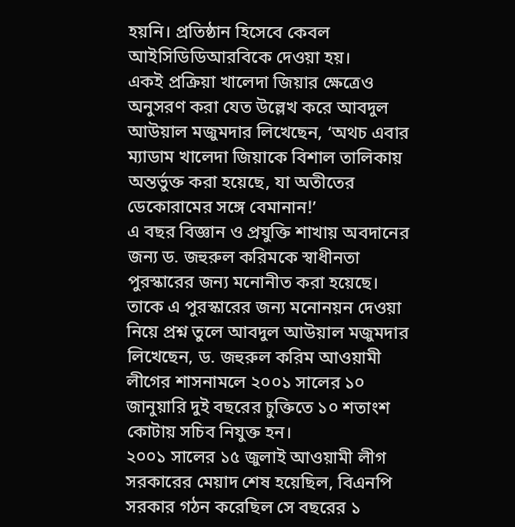হয়নি। প্রতিষ্ঠান হিসেবে কেবল আইসিডিডিআরবিকে দেওয়া হয়।
একই প্রক্রিয়া খালেদা জিয়ার ক্ষেত্রেও অনুসরণ করা যেত উল্লেখ করে আবদুল আউয়াল মজুমদার লিখেছেন, ‘অথচ এবার ম্যাডাম খালেদা জিয়াকে বিশাল তালিকায় অন্তর্ভুক্ত করা হয়েছে, যা অতীতের ডেকোরামের সঙ্গে বেমানান!’
এ বছর বিজ্ঞান ও প্রযুক্তি শাখায় অবদানের জন্য ড. জহুরুল করিমকে স্বাধীনতা পুরস্কারের জন্য মনোনীত করা হয়েছে। তাকে এ পুরস্কারের জন্য মনোনয়ন দেওয়া নিয়ে প্রশ্ন তুলে আবদুল আউয়াল মজুমদার লিখেছেন, ড. জহুরুল করিম আওয়ামী লীগের শাসনামলে ২০০১ সালের ১০ জানুয়ারি দুই বছরের চুক্তিতে ১০ শতাংশ কোটায় সচিব নিযুক্ত হন।
২০০১ সালের ১৫ জুলাই আওয়ামী লীগ সরকারের মেয়াদ শেষ হয়েছিল, বিএনপি সরকার গঠন করেছিল সে বছরের ১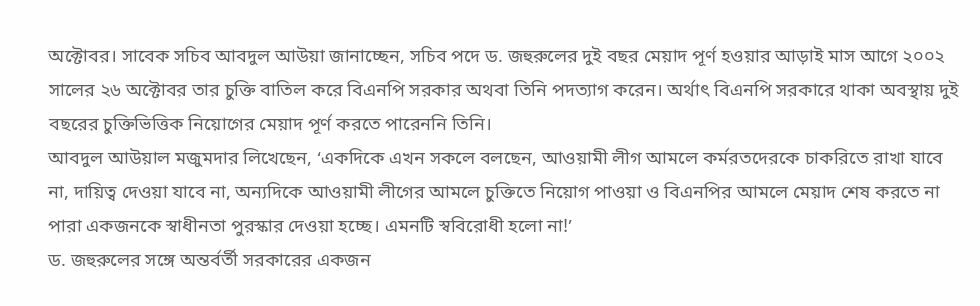অক্টোবর। সাবেক সচিব আবদুল আউয়া জানাচ্ছেন, সচিব পদে ড. জহুরুলের দুই বছর মেয়াদ পূর্ণ হওয়ার আড়াই মাস আগে ২০০২ সালের ২৬ অক্টোবর তার চুক্তি বাতিল করে বিএনপি সরকার অথবা তিনি পদত্যাগ করেন। অর্থাৎ বিএনপি সরকারে থাকা অবস্থায় দুই বছরের চুক্তিভিত্তিক নিয়োগের মেয়াদ পূর্ণ করতে পারেননি তিনি।
আবদুল আউয়াল মজুমদার লিখেছেন, ‘একদিকে এখন সকলে বলছেন, আওয়ামী লীগ আমলে কর্মরতদেরকে চাকরিতে রাখা যাবে না, দায়িত্ব দেওয়া যাবে না, অন্যদিকে আওয়ামী লীগের আমলে চুক্তিতে নিয়োগ পাওয়া ও বিএনপির আমলে মেয়াদ শেষ করতে না পারা একজনকে স্বাধীনতা পুরস্কার দেওয়া হচ্ছে। এমনটি স্ববিরোধী হলো না!’
ড. জহুরুলের সঙ্গে অন্তর্বর্তী সরকারের একজন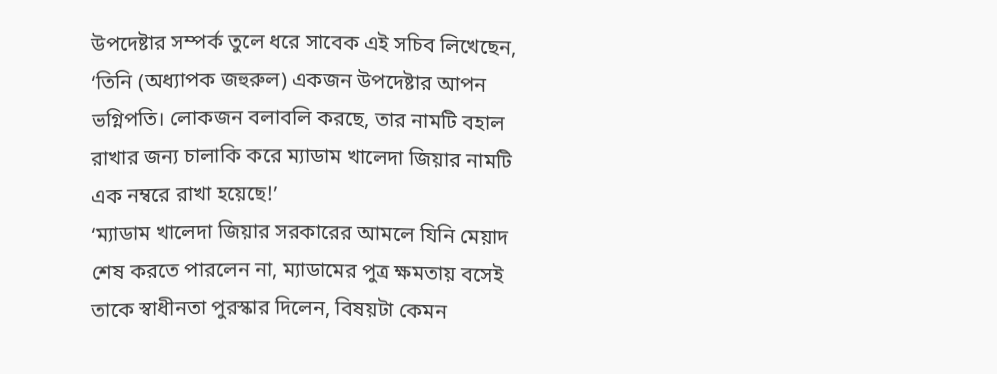উপদেষ্টার সম্পর্ক তুলে ধরে সাবেক এই সচিব লিখেছেন, ‘তিনি (অধ্যাপক জহুরুল) একজন উপদেষ্টার আপন ভগ্নিপতি। লোকজন বলাবলি করছে, তার নামটি বহাল রাখার জন্য চালাকি করে ম্যাডাম খালেদা জিয়ার নামটি এক নম্বরে রাখা হয়েছে!’
‘ম্যাডাম খালেদা জিয়ার সরকারের আমলে যিনি মেয়াদ শেষ করতে পারলেন না, ম্যাডামের পুত্র ক্ষমতায় বসেই তাকে স্বাধীনতা পুরস্কার দিলেন, বিষয়টা কেমন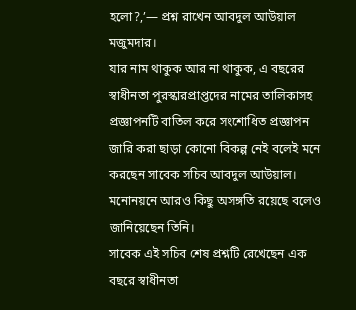হলো?,’— প্রশ্ন রাখেন আবদুল আউয়াল মজুমদার।
যার নাম থাকুক আর না থাকুক, এ বছরের স্বাধীনতা পুরস্কারপ্রাপ্তদের নামের তালিকাসহ প্রজ্ঞাপনটি বাতিল করে সংশোধিত প্রজ্ঞাপন জারি করা ছাড়া কোনো বিকল্প নেই বলেই মনে করছেন সাবেক সচিব আবদুল আউয়াল। মনোনয়নে আরও কিছু অসঙ্গতি রয়েছে বলেও জানিয়েছেন তিনি।
সাবেক এই সচিব শেষ প্রশ্নটি রেখেছেন এক বছরে স্বাধীনতা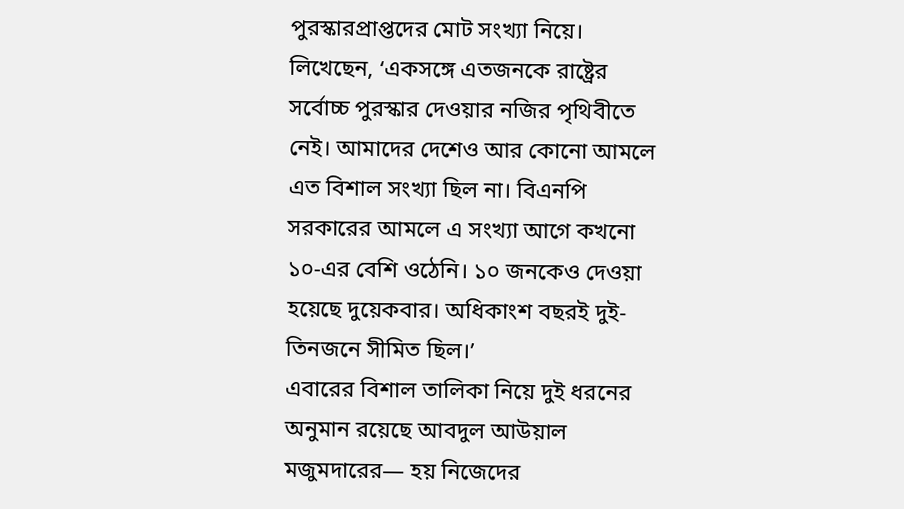পুরস্কারপ্রাপ্তদের মোট সংখ্যা নিয়ে। লিখেছেন, ‘একসঙ্গে এতজনকে রাষ্ট্রের সর্বোচ্চ পুরস্কার দেওয়ার নজির পৃথিবীতে নেই। আমাদের দেশেও আর কোনো আমলে এত বিশাল সংখ্যা ছিল না। বিএনপি সরকারের আমলে এ সংখ্যা আগে কখনো ১০-এর বেশি ওঠেনি। ১০ জনকেও দেওয়া হয়েছে দুয়েকবার। অধিকাংশ বছরই দুই-তিনজনে সীমিত ছিল।’
এবারের বিশাল তালিকা নিয়ে দুই ধরনের অনুমান রয়েছে আবদুল আউয়াল মজুমদারের— হয় নিজেদের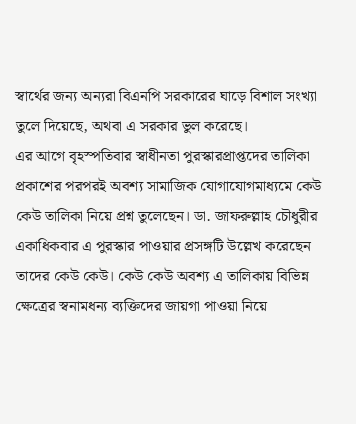স্বার্থের জন্য অন্যরা বিএনপি সরকারের ঘাড়ে বিশাল সংখ্যা তুলে দিয়েছে, অথবা এ সরকার ভুল করেছে।
এর আগে বৃহস্পতিবার স্বাধীনতা পুরস্কারপ্রাপ্তদের তালিকা প্রকাশের পরপরই অবশ্য সামাজিক যোগাযোগমাধ্যমে কেউ কেউ তালিকা নিয়ে প্রশ্ন তুলেছেন। ডা. জাফরুল্লাহ চৌধুরীর একাধিকবার এ পুরস্কার পাওয়ার প্রসঙ্গটি উল্লেখ করেছেন তাদের কেউ কেউ। কেউ কেউ অবশ্য এ তালিকায় বিভিন্ন ক্ষেত্রের স্বনামধন্য ব্যক্তিদের জায়গা পাওয়া নিয়ে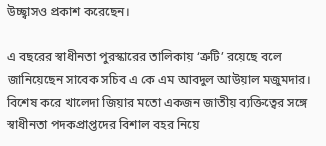উচ্ছ্বাসও প্রকাশ করেছেন।

এ বছরের স্বাধীনতা পুরস্কারের তালিকায় ‘ত্রুটি’ রয়েছে বলে জানিয়েছেন সাবেক সচিব এ কে এম আবদুল আউয়াল মজুমদার। বিশেষ করে খালেদা জিয়ার মতো একজন জাতীয় ব্যক্তিত্বের সঙ্গে স্বাধীনতা পদকপ্রাপ্তদের বিশাল বহর নিয়ে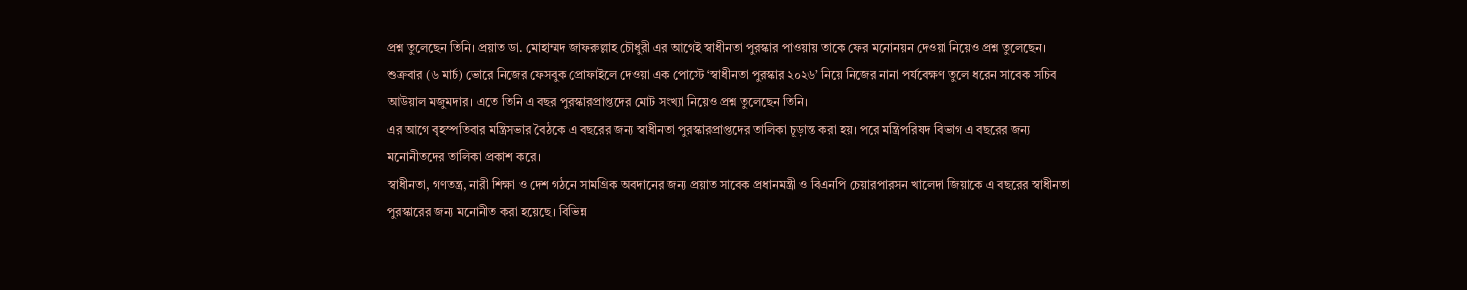প্রশ্ন তুলেছেন তিনি। প্রয়াত ডা. মোহাম্মদ জাফরুল্লাহ চৌধুরী এর আগেই স্বাধীনতা পুরস্কার পাওয়ায় তাকে ফের মনোনয়ন দেওয়া নিয়েও প্রশ্ন তুলেছেন।
শুক্রবার (৬ মার্চ) ভোরে নিজের ফেসবুক প্রোফাইলে দেওয়া এক পোস্টে ‘স্বাধীনতা পুরস্কার ২০২৬’ নিয়ে নিজের নানা পর্যবেক্ষণ তুলে ধরেন সাবেক সচিব আউয়াল মজুমদার। এতে তিনি এ বছর পুরস্কারপ্রাপ্তদের মোট সংখ্যা নিয়েও প্রশ্ন তুলেছেন তিনি।
এর আগে বৃহস্পতিবার মন্ত্রিসভার বৈঠকে এ বছরের জন্য স্বাধীনতা পুরস্কারপ্রাপ্তদের তালিকা চূড়ান্ত করা হয়। পরে মন্ত্রিপরিষদ বিভাগ এ বছরের জন্য মনোনীতদের তালিকা প্রকাশ করে।
স্বাধীনতা, গণতন্ত্র, নারী শিক্ষা ও দেশ গঠনে সামগ্রিক অবদানের জন্য প্রয়াত সাবেক প্রধানমন্ত্রী ও বিএনপি চেয়ারপারসন খালেদা জিয়াকে এ বছরের স্বাধীনতা পুরস্কারের জন্য মনোনীত করা হয়েছে। বিভিন্ন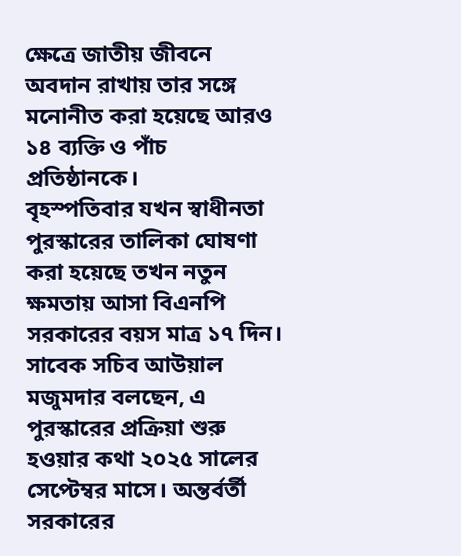ক্ষেত্রে জাতীয় জীবনে অবদান রাখায় তার সঙ্গে মনোনীত করা হয়েছে আরও ১৪ ব্যক্তি ও পাঁচ প্রতিষ্ঠানকে।
বৃহস্পতিবার যখন স্বাধীনতা পুরস্কারের তালিকা ঘোষণা করা হয়েছে তখন নতুন ক্ষমতায় আসা বিএনপি সরকারের বয়স মাত্র ১৭ দিন। সাবেক সচিব আউয়াল মজুমদার বলছেন, এ পুরস্কারের প্রক্রিয়া শুরু হওয়ার কথা ২০২৫ সালের সেপ্টেম্বর মাসে। অন্তর্বর্তী সরকারের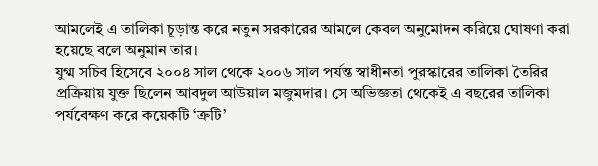আমলেই এ তালিকা চূড়ান্ত করে নতুন সরকারের আমলে কেবল অনুমোদন করিয়ে ঘোষণা করা হয়েছে বলে অনুমান তার।
যুগ্ম সচিব হিসেবে ২০০৪ সাল থেকে ২০০৬ সাল পর্যন্ত স্বাধীনতা পুরস্কারের তালিকা তৈরির প্রক্রিয়ায় যুক্ত ছিলেন আবদুল আউয়াল মজুমদার। সে অভিজ্ঞতা থেকেই এ বছরের তালিকা পর্যবেক্ষণ করে কয়েকটি ‘ত্রুটি’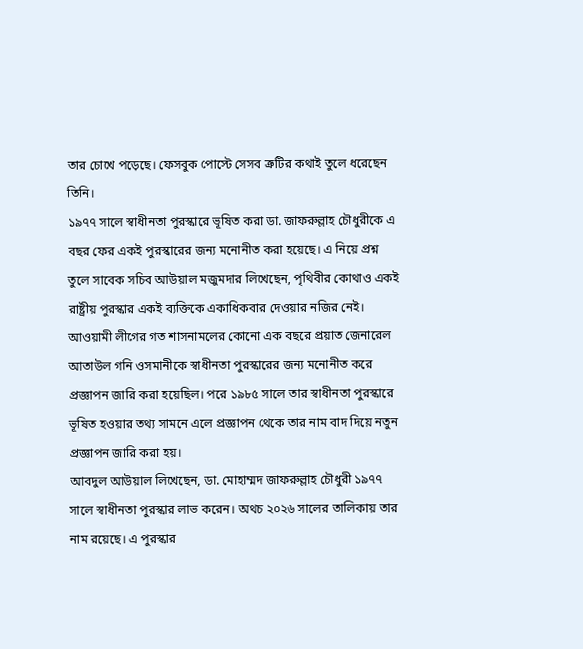তার চোখে পড়েছে। ফেসবুক পোস্টে সেসব ত্রুটির কথাই তুলে ধরেছেন তিনি।
১৯৭৭ সালে স্বাধীনতা পুরস্কারে ভূষিত করা ডা. জাফরুল্লাহ চৌধুরীকে এ বছর ফের একই পুরস্কারের জন্য মনোনীত করা হয়েছে। এ নিয়ে প্রশ্ন তুলে সাবেক সচিব আউয়াল মজুমদার লিখেছেন, পৃথিবীর কোথাও একই রাষ্ট্রীয় পুরস্কার একই ব্যক্তিকে একাধিকবার দেওয়ার নজির নেই।
আওয়ামী লীগের গত শাসনামলের কোনো এক বছরে প্রয়াত জেনারেল আতাউল গনি ওসমানীকে স্বাধীনতা পুরস্কারের জন্য মনোনীত করে প্রজ্ঞাপন জারি করা হয়েছিল। পরে ১৯৮৫ সালে তার স্বাধীনতা পুরস্কারে ভূষিত হওয়ার তথ্য সামনে এলে প্রজ্ঞাপন থেকে তার নাম বাদ দিয়ে নতুন প্রজ্ঞাপন জারি করা হয়।
আবদুল আউয়াল লিখেছেন, ডা. মোহাম্মদ জাফরুল্লাহ চৌধুরী ১৯৭৭ সালে স্বাধীনতা পুরস্কার লাভ করেন। অথচ ২০২৬ সালের তালিকায় তার নাম রয়েছে। এ পুরস্কার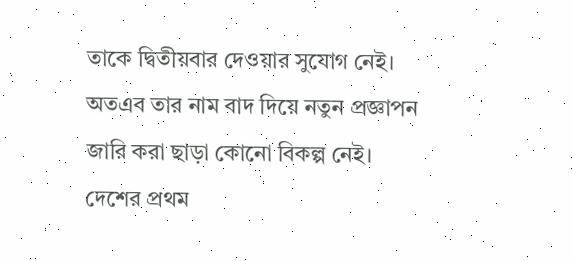তাকে দ্বিতীয়বার দেওয়ার সুযোগ নেই। অতএব তার নাম বাদ দিয়ে নতুন প্রজ্ঞাপন জারি করা ছাড়া কোনো বিকল্প নেই।
দেশের প্রথম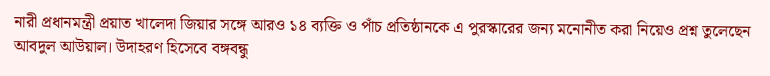নারী প্রধানমন্ত্রী প্রয়াত খালেদা জিয়ার সঙ্গে আরও ১৪ ব্যক্তি ও পাঁচ প্রতিষ্ঠানকে এ পুরস্কারের জন্য মনোনীত করা নিয়েও প্রশ্ন তুলেছেন আবদুল আউয়াল। উদাহরণ হিসেবে বঙ্গবন্ধু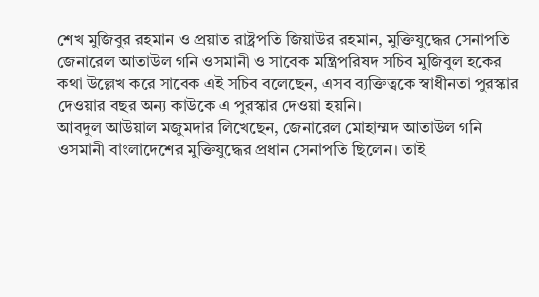শেখ মুজিবুর রহমান ও প্রয়াত রাষ্ট্রপতি জিয়াউর রহমান, মুক্তিযুদ্ধের সেনাপতি জেনারেল আতাউল গনি ওসমানী ও সাবেক মন্ত্রিপরিষদ সচিব মুজিবুল হকের কথা উল্লেখ করে সাবেক এই সচিব বলেছেন, এসব ব্যক্তিত্বকে স্বাধীনতা পুরস্কার দেওয়ার বছর অন্য কাউকে এ পুরস্কার দেওয়া হয়নি।
আবদুল আউয়াল মজুমদার লিখেছেন, জেনারেল মোহাম্মদ আতাউল গনি ওসমানী বাংলাদেশের মুক্তিযুদ্ধের প্রধান সেনাপতি ছিলেন। তাই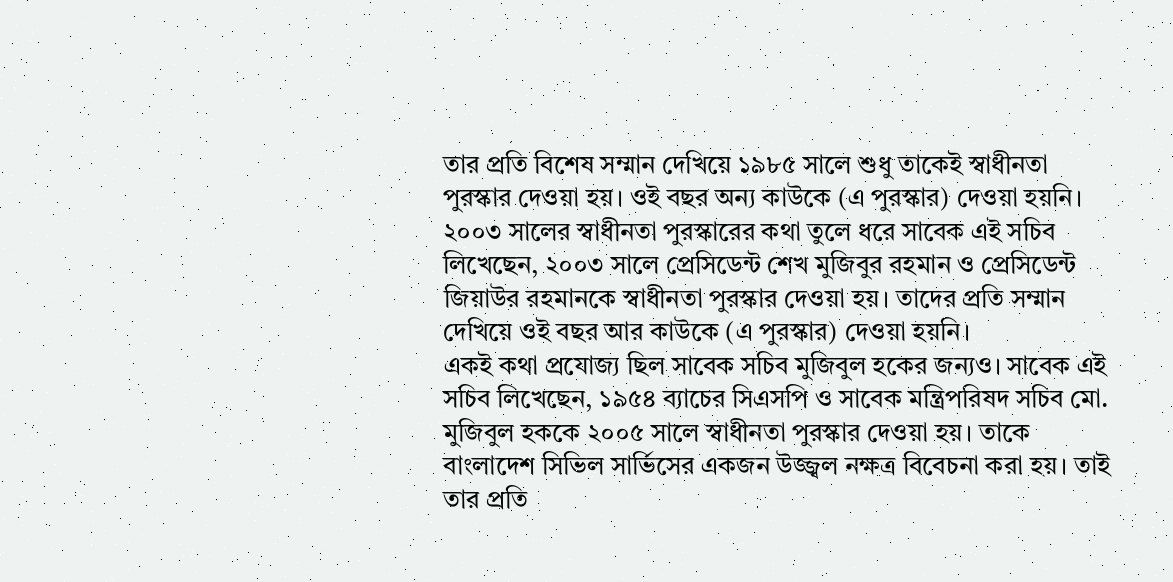তার প্রতি বিশেষ সম্মান দেখিয়ে ১৯৮৫ সালে শুধু তাকেই স্বাধীনতা পুরস্কার দেওয়া হয়। ওই বছর অন্য কাউকে (এ পুরস্কার) দেওয়া হয়নি।
২০০৩ সালের স্বাধীনতা পুরস্কারের কথা তুলে ধরে সাবেক এই সচিব লিখেছেন, ২০০৩ সালে প্রেসিডেন্ট শেখ মুজিবুর রহমান ও প্রেসিডেন্ট জিয়াউর রহমানকে স্বাধীনতা পুরস্কার দেওয়া হয়। তাদের প্রতি সম্মান দেখিয়ে ওই বছর আর কাউকে (এ পুরস্কার) দেওয়া হয়নি।
একই কথা প্রযোজ্য ছিল সাবেক সচিব মুজিবুল হকের জন্যও। সাবেক এই সচিব লিখেছেন, ১৯৫৪ ব্যাচের সিএসপি ও সাবেক মন্ত্রিপরিষদ সচিব মো. মুজিবুল হককে ২০০৫ সালে স্বাধীনতা পুরস্কার দেওয়া হয়। তাকে বাংলাদেশ সিভিল সার্ভিসের একজন উজ্জ্বল নক্ষত্র বিবেচনা করা হয়। তাই তার প্রতি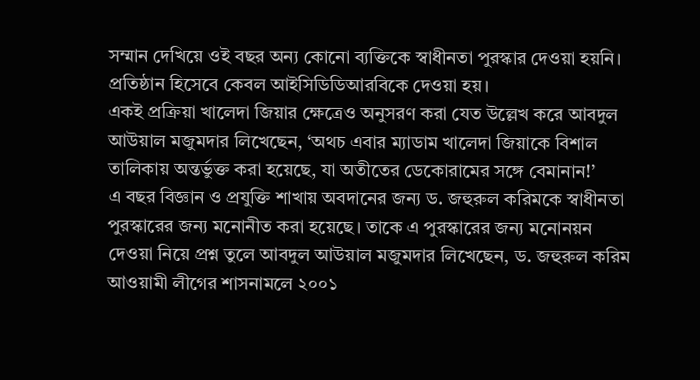সম্মান দেখিয়ে ওই বছর অন্য কোনো ব্যক্তিকে স্বাধীনতা পুরস্কার দেওয়া হয়নি। প্রতিষ্ঠান হিসেবে কেবল আইসিডিডিআরবিকে দেওয়া হয়।
একই প্রক্রিয়া খালেদা জিয়ার ক্ষেত্রেও অনুসরণ করা যেত উল্লেখ করে আবদুল আউয়াল মজুমদার লিখেছেন, ‘অথচ এবার ম্যাডাম খালেদা জিয়াকে বিশাল তালিকায় অন্তর্ভুক্ত করা হয়েছে, যা অতীতের ডেকোরামের সঙ্গে বেমানান!’
এ বছর বিজ্ঞান ও প্রযুক্তি শাখায় অবদানের জন্য ড. জহুরুল করিমকে স্বাধীনতা পুরস্কারের জন্য মনোনীত করা হয়েছে। তাকে এ পুরস্কারের জন্য মনোনয়ন দেওয়া নিয়ে প্রশ্ন তুলে আবদুল আউয়াল মজুমদার লিখেছেন, ড. জহুরুল করিম আওয়ামী লীগের শাসনামলে ২০০১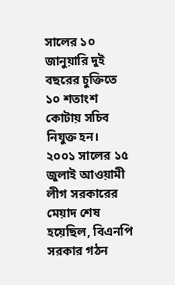সালের ১০ জানুয়ারি দুই বছরের চুক্তিতে ১০ শতাংশ কোটায় সচিব নিযুক্ত হন।
২০০১ সালের ১৫ জুলাই আওয়ামী লীগ সরকারের মেয়াদ শেষ হয়েছিল, বিএনপি সরকার গঠন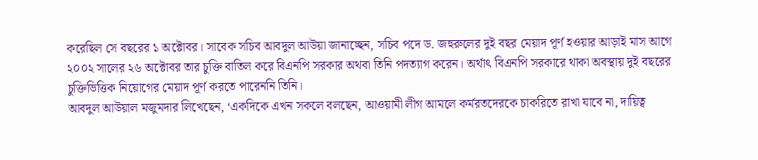করেছিল সে বছরের ১ অক্টোবর। সাবেক সচিব আবদুল আউয়া জানাচ্ছেন, সচিব পদে ড. জহুরুলের দুই বছর মেয়াদ পূর্ণ হওয়ার আড়াই মাস আগে ২০০২ সালের ২৬ অক্টোবর তার চুক্তি বাতিল করে বিএনপি সরকার অথবা তিনি পদত্যাগ করেন। অর্থাৎ বিএনপি সরকারে থাকা অবস্থায় দুই বছরের চুক্তিভিত্তিক নিয়োগের মেয়াদ পূর্ণ করতে পারেননি তিনি।
আবদুল আউয়াল মজুমদার লিখেছেন, ‘একদিকে এখন সকলে বলছেন, আওয়ামী লীগ আমলে কর্মরতদেরকে চাকরিতে রাখা যাবে না, দায়িত্ব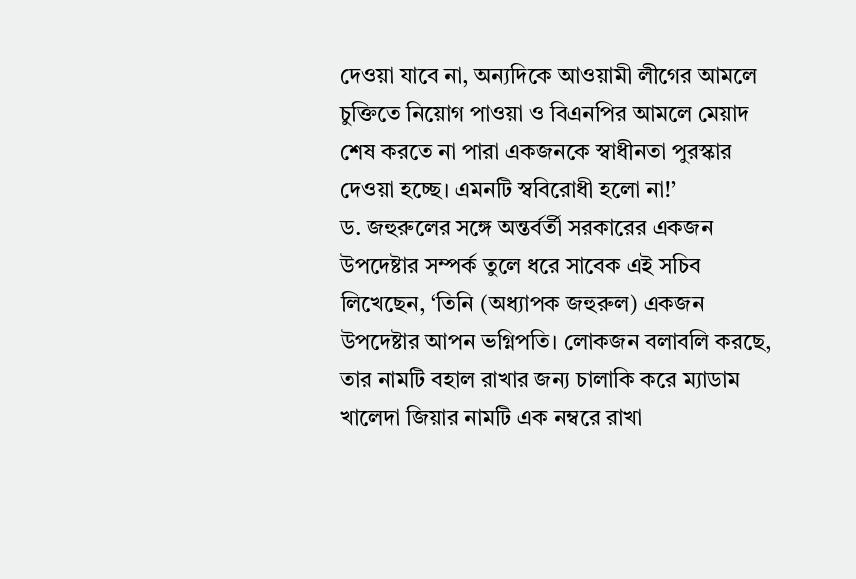দেওয়া যাবে না, অন্যদিকে আওয়ামী লীগের আমলে চুক্তিতে নিয়োগ পাওয়া ও বিএনপির আমলে মেয়াদ শেষ করতে না পারা একজনকে স্বাধীনতা পুরস্কার দেওয়া হচ্ছে। এমনটি স্ববিরোধী হলো না!’
ড. জহুরুলের সঙ্গে অন্তর্বর্তী সরকারের একজন উপদেষ্টার সম্পর্ক তুলে ধরে সাবেক এই সচিব লিখেছেন, ‘তিনি (অধ্যাপক জহুরুল) একজন উপদেষ্টার আপন ভগ্নিপতি। লোকজন বলাবলি করছে, তার নামটি বহাল রাখার জন্য চালাকি করে ম্যাডাম খালেদা জিয়ার নামটি এক নম্বরে রাখা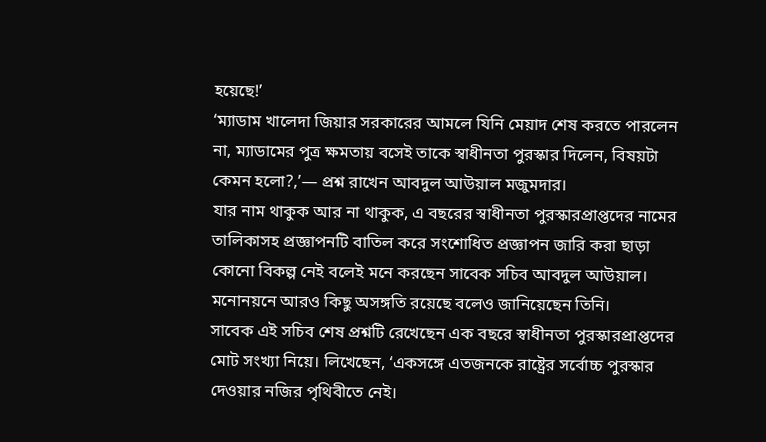হয়েছে!’
‘ম্যাডাম খালেদা জিয়ার সরকারের আমলে যিনি মেয়াদ শেষ করতে পারলেন না, ম্যাডামের পুত্র ক্ষমতায় বসেই তাকে স্বাধীনতা পুরস্কার দিলেন, বিষয়টা কেমন হলো?,’— প্রশ্ন রাখেন আবদুল আউয়াল মজুমদার।
যার নাম থাকুক আর না থাকুক, এ বছরের স্বাধীনতা পুরস্কারপ্রাপ্তদের নামের তালিকাসহ প্রজ্ঞাপনটি বাতিল করে সংশোধিত প্রজ্ঞাপন জারি করা ছাড়া কোনো বিকল্প নেই বলেই মনে করছেন সাবেক সচিব আবদুল আউয়াল। মনোনয়নে আরও কিছু অসঙ্গতি রয়েছে বলেও জানিয়েছেন তিনি।
সাবেক এই সচিব শেষ প্রশ্নটি রেখেছেন এক বছরে স্বাধীনতা পুরস্কারপ্রাপ্তদের মোট সংখ্যা নিয়ে। লিখেছেন, ‘একসঙ্গে এতজনকে রাষ্ট্রের সর্বোচ্চ পুরস্কার দেওয়ার নজির পৃথিবীতে নেই।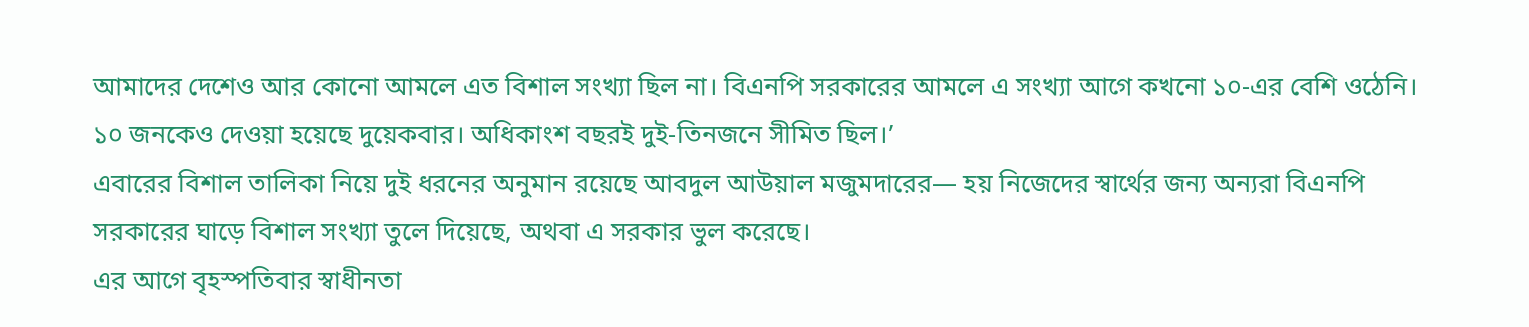আমাদের দেশেও আর কোনো আমলে এত বিশাল সংখ্যা ছিল না। বিএনপি সরকারের আমলে এ সংখ্যা আগে কখনো ১০-এর বেশি ওঠেনি। ১০ জনকেও দেওয়া হয়েছে দুয়েকবার। অধিকাংশ বছরই দুই-তিনজনে সীমিত ছিল।’
এবারের বিশাল তালিকা নিয়ে দুই ধরনের অনুমান রয়েছে আবদুল আউয়াল মজুমদারের— হয় নিজেদের স্বার্থের জন্য অন্যরা বিএনপি সরকারের ঘাড়ে বিশাল সংখ্যা তুলে দিয়েছে, অথবা এ সরকার ভুল করেছে।
এর আগে বৃহস্পতিবার স্বাধীনতা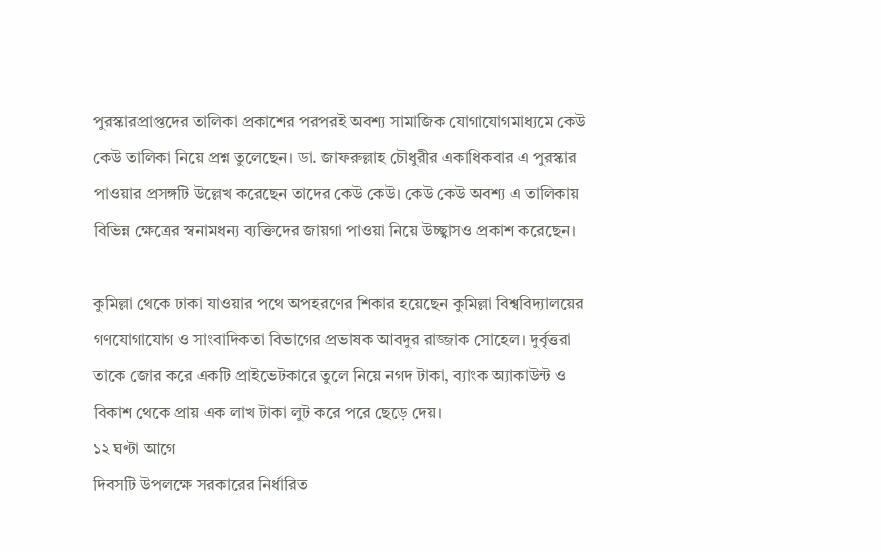পুরস্কারপ্রাপ্তদের তালিকা প্রকাশের পরপরই অবশ্য সামাজিক যোগাযোগমাধ্যমে কেউ কেউ তালিকা নিয়ে প্রশ্ন তুলেছেন। ডা. জাফরুল্লাহ চৌধুরীর একাধিকবার এ পুরস্কার পাওয়ার প্রসঙ্গটি উল্লেখ করেছেন তাদের কেউ কেউ। কেউ কেউ অবশ্য এ তালিকায় বিভিন্ন ক্ষেত্রের স্বনামধন্য ব্যক্তিদের জায়গা পাওয়া নিয়ে উচ্ছ্বাসও প্রকাশ করেছেন।

কুমিল্লা থেকে ঢাকা যাওয়ার পথে অপহরণের শিকার হয়েছেন কুমিল্লা বিশ্ববিদ্যালয়ের গণযোগাযোগ ও সাংবাদিকতা বিভাগের প্রভাষক আবদুর রাজ্জাক সোহেল। দুর্বৃত্তরা তাকে জোর করে একটি প্রাইভেটকারে তুলে নিয়ে নগদ টাকা, ব্যাংক অ্যাকাউন্ট ও বিকাশ থেকে প্রায় এক লাখ টাকা লুট করে পরে ছেড়ে দেয়।
১২ ঘণ্টা আগে
দিবসটি উপলক্ষে সরকারের নির্ধারিত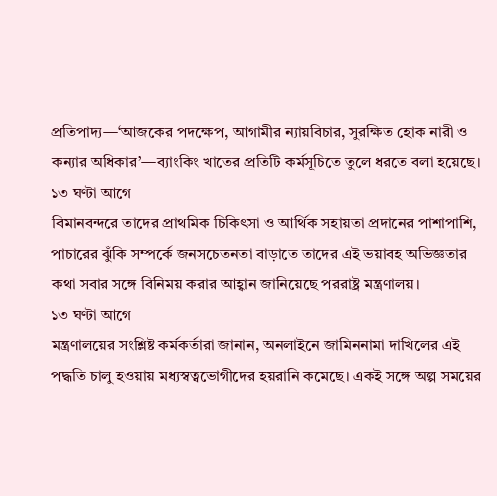প্রতিপাদ্য—‘আজকের পদক্ষেপ, আগামীর ন্যায়বিচার, সুরক্ষিত হোক নারী ও কন্যার অধিকার’—ব্যাংকিং খাতের প্রতিটি কর্মসূচিতে তুলে ধরতে বলা হয়েছে।
১৩ ঘণ্টা আগে
বিমানবন্দরে তাদের প্রাথমিক চিকিৎসা ও আর্থিক সহায়তা প্রদানের পাশাপাশি, পাচারের ঝুঁকি সম্পর্কে জনসচেতনতা বাড়াতে তাদের এই ভয়াবহ অভিজ্ঞতার কথা সবার সঙ্গে বিনিময় করার আহ্বান জানিয়েছে পররাষ্ট্র মন্ত্রণালয়।
১৩ ঘণ্টা আগে
মন্ত্রণালয়ের সংশ্লিষ্ট কর্মকর্তারা জানান, অনলাইনে জামিননামা দাখিলের এই পদ্ধতি চালু হওয়ায় মধ্যস্বত্বভোগীদের হয়রানি কমেছে। একই সঙ্গে অল্প সময়ের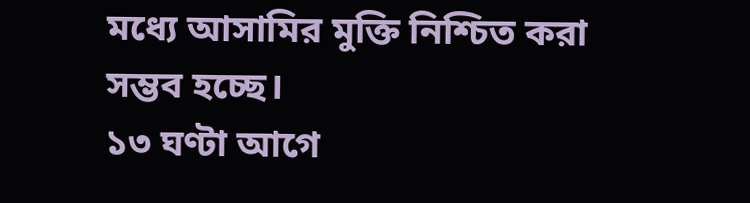মধ্যে আসামির মুক্তি নিশ্চিত করা সম্ভব হচ্ছে।
১৩ ঘণ্টা আগে